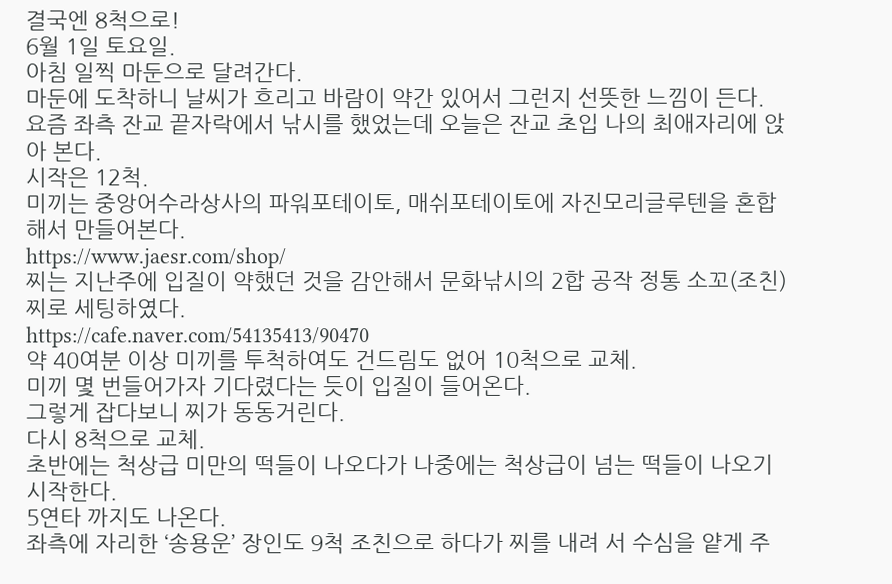결국엔 8척으로!
6월 1일 토요일.
아침 일찍 마둔으로 달려간다.
마둔에 도착하니 날씨가 흐리고 바람이 약간 있어서 그런지 선뜻한 느낌이 든다.
요즘 좌측 잔교 끝자락에서 낚시를 했었는데 오늘은 잔교 초입 나의 최애자리에 앉아 본다.
시작은 12척.
미끼는 중앙어수라상사의 파워포테이토, 매쉬포테이토에 자진모리글루텐을 혼합해서 만들어본다.
https://www.jaesr.com/shop/
찌는 지난주에 입질이 약했던 것을 감안해서 문화낚시의 2합 공작 정통 소꼬(조친)찌로 세팅하였다.
https://cafe.naver.com/54135413/90470
약 40여분 이상 미끼를 투척하여도 건드림도 없어 10척으로 교체.
미끼 몇 번들어가자 기다렸다는 듯이 입질이 들어온다.
그렇게 잡다보니 찌가 동동거린다.
다시 8척으로 교체.
초반에는 척상급 미만의 떡들이 나오다가 나중에는 척상급이 넘는 떡들이 나오기 시작한다.
5연타 까지도 나온다.
좌측에 자리한 ‘송용운’ 장인도 9척 조친으로 하다가 찌를 내려 서 수심을 얕게 주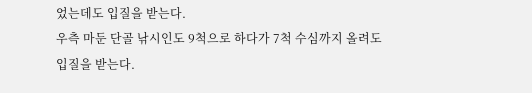었는데도 입질을 받는다.
우측 마둔 단골 낚시인도 9척으로 하다가 7척 수심까지 올려도 입질을 받는다.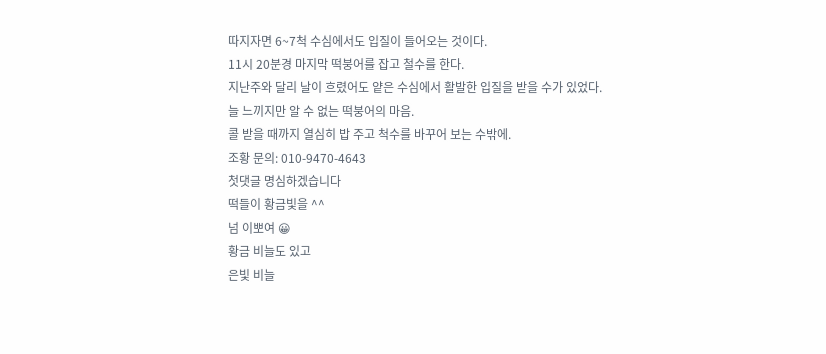따지자면 6~7척 수심에서도 입질이 들어오는 것이다.
11시 20분경 마지막 떡붕어를 잡고 철수를 한다.
지난주와 달리 날이 흐렸어도 얕은 수심에서 활발한 입질을 받을 수가 있었다.
늘 느끼지만 알 수 없는 떡붕어의 마음.
콜 받을 때까지 열심히 밥 주고 척수를 바꾸어 보는 수밖에.
조황 문의: 010-9470-4643
첫댓글 명심하겠습니다
떡들이 황금빛을 ^^
넘 이뽀여 😀
황금 비늘도 있고
은빛 비늘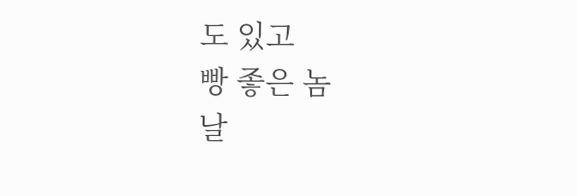도 있고
빵 좋은 놈
날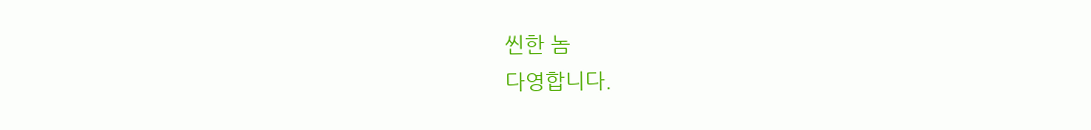씬한 놈
다영합니다.